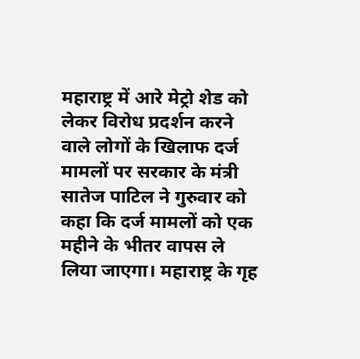महाराष्ट्र में आरे मेट्रो शेड को लेकर विरोध प्रदर्शन करने वाले लोगों के खिलाफ दर्ज मामलों पर सरकार के मंत्री सातेज पाटिल ने गुरुवार को कहा कि दर्ज मामलों को एक महीने के भीतर वापस ले लिया जाएगा। महाराष्ट्र के गृह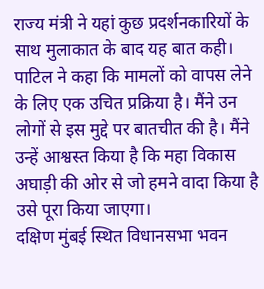राज्य मंत्री ने यहां कुछ प्रदर्शनकारियों के साथ मुलाकात के बाद यह बात कही।
पाटिल ने कहा कि मामलों को वापस लेने के लिए एक उचित प्रक्रिया है। मैंने उन लोगों से इस मुद्दे पर बातचीत की है। मैंने उन्हें आश्वस्त किया है कि महा विकास अघाड़ी की ओर से जो हमने वादा किया है उसे पूरा किया जाएगा।
दक्षिण मुंबई स्थित विधानसभा भवन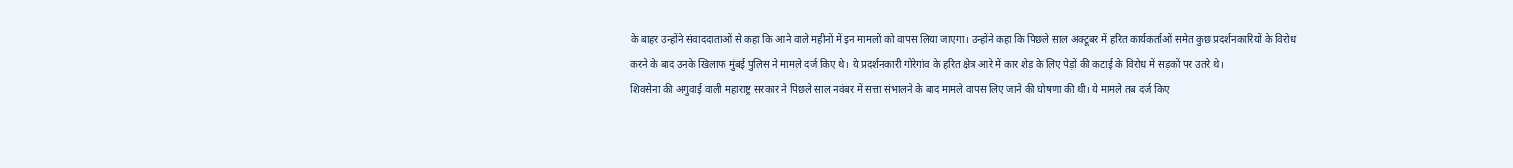के बाहर उन्होंने संवाददाताओं से कहा कि आने वाले महीनों में इन मामलों को वापस लिया जाएगा। उन्होंने कहा कि पिछले साल अक्टूबर में हरित कार्यकर्ताओं समेत कुछ प्रदर्शनकारियों के विरोध करने के बाद उनके खिलाफ मुंबई पुलिस ने मामले दर्ज किए थे। ये प्रदर्शनकारी गोरेगांव के हरित क्षेत्र आरे में कार शेड के लिए पेड़ों की कटाई के विरोध में सड़कों पर उतरे थे।
शिवसेना की अगुवाई वाली महाराष्ट्र सरकार ने पिछले साल नवंबर में सत्ता संभालने के बाद मामले वापस लिए जाने की घोषणा की थी। ये मामले तब दर्ज किए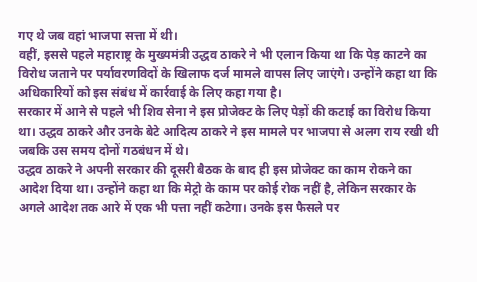गए थे जब वहां भाजपा सत्ता में थी।
वहीं, इससे पहले महाराष्ट्र के मुख्यमंत्री उद्धव ठाकरे ने भी एलान किया था कि पेड़ काटने का विरोध जताने पर पर्यावरणविदों के खिलाफ दर्ज मामले वापस लिए जाएंगे। उन्होंने कहा था कि अधिकारियों को इस संबंध में कार्रवाई के लिए कहा गया है।
सरकार में आने से पहले भी शिव सेना ने इस प्रोजेक्ट के लिए पेड़ों की कटाई का विरोध किया था। उद्धव ठाकरे और उनके बेटे आदित्य ठाकरे ने इस मामले पर भाजपा से अलग राय रखी थी जबकि उस समय दोनों गठबंधन में थे।
उद्धव ठाकरे ने अपनी सरकार की दूसरी बैठक के बाद ही इस प्रोजेक्ट का काम रोकने का आदेश दिया था। उन्होंने कहा था कि मेट्रो के काम पर कोई रोक नहीं है, लेकिन सरकार के अगले आदेश तक आरे में एक भी पत्ता नहीं कटेगा। उनके इस फैसले पर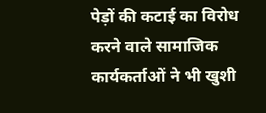पेड़ों की कटाई का विरोध करने वाले सामाजिक कार्यकर्ताओं ने भी खुशी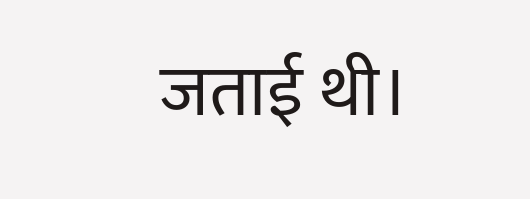जताई थी।